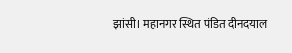झांसी। महानगर स्थित पंडित दीनदयाल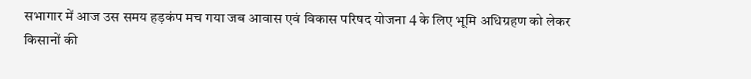सभागार में आज उस समय हड़कंप मच गया जब आवास एवं विकास परिषद योजना 4 के लिए भूमि अधिग्रहण को लेकर किसानों की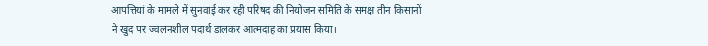आपत्तियां के मामले में सुनवाई कर रही परिषद की नियोजन समिति के समक्ष तीन किसानों ने खुद पर ज्वलनशील पदार्थ डालकर आत्मदाह का प्रयास किया।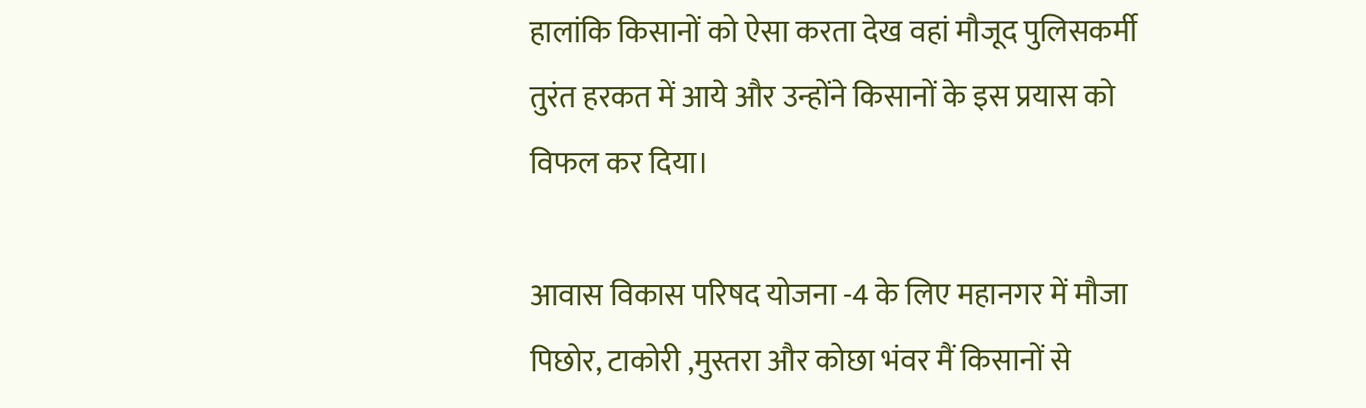हालांकि किसानों को ऐसा करता देख वहां मौजूद पुलिसकर्मी तुरंत हरकत में आये और उन्होंने किसानों के इस प्रयास को विफल कर दिया।

आवास विकास परिषद योजना -4 के लिए महानगर में मौजा पिछोर, टाकोरी ,मुस्तरा और कोछा भंवर मैं किसानों से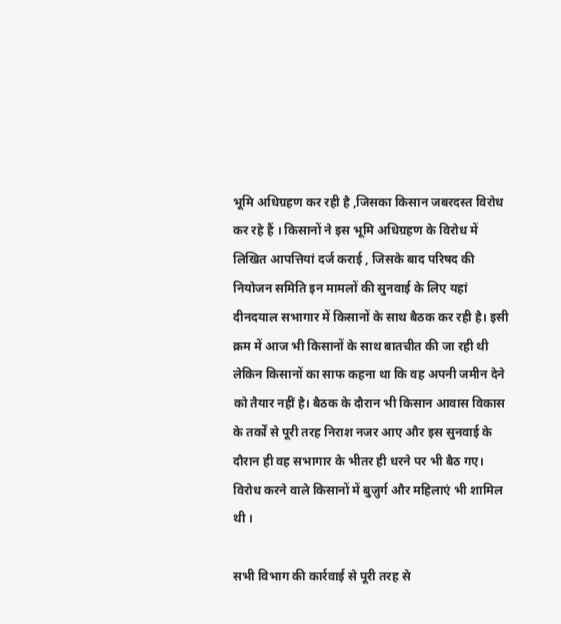भूमि अधिग्रहण कर रही है ,जिसका किसान जबरदस्त विरोध कर रहे हैं । किसानों ने इस भूमि अधिग्रहण के विरोध में लिखित आपत्तियां दर्ज कराई , जिसके बाद परिषद की नियोजन समिति इन मामलों की सुनवाई के लिए यहां दीनदयाल सभागार में किसानों के साथ बैठक कर रही है। इसी क्रम में आज भी किसानों के साथ बातचीत की जा रही थी लेकिन किसानों का साफ कहना था कि वह अपनी जमीन देने को तैयार नहीं है। बैठक के दौरान भी किसान आवास विकास के तर्कों से पूरी तरह निराश नजर आए और इस सुनवाई के दौरान ही वह सभागार के भीतर ही धरने पर भी बैठ गए। विरोध करने वाले किसानों में बुज़ुर्ग और महिलाएं भी शामिल थी ।

सभी विभाग की कार्रवाई से पूरी तरह से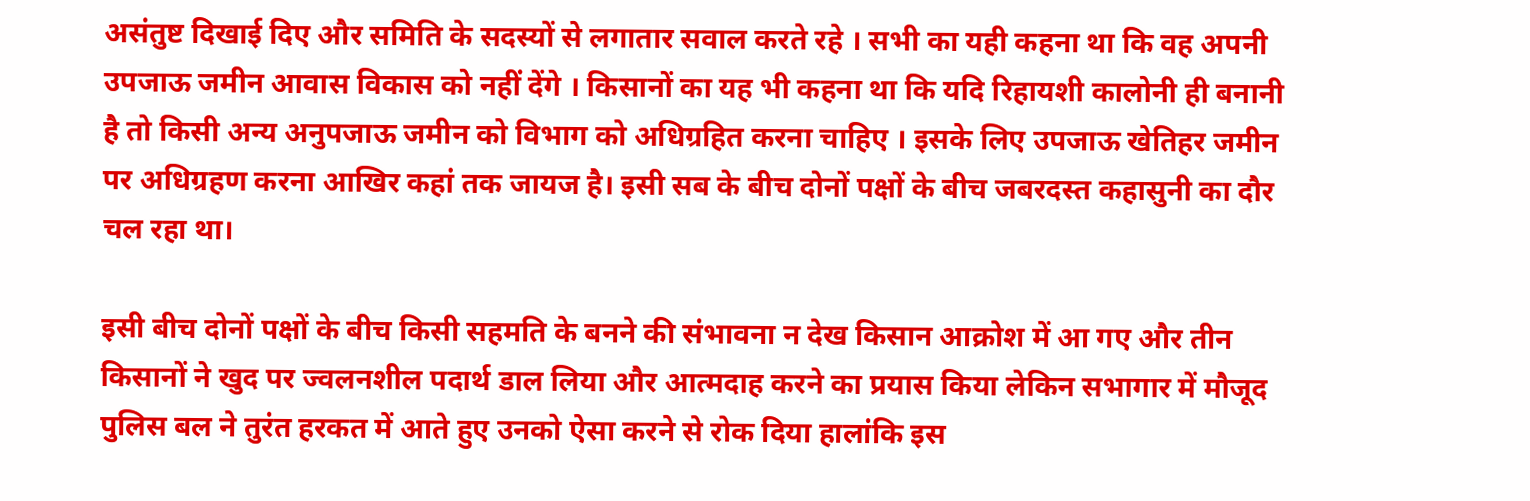असंतुष्ट दिखाई दिए और समिति के सदस्यों से लगातार सवाल करते रहे । सभी का यही कहना था कि वह अपनी उपजाऊ जमीन आवास विकास को नहीं देंगे । किसानों का यह भी कहना था कि यदि रिहायशी कालोनी ही बनानी है तो किसी अन्य अनुपजाऊ जमीन को विभाग को अधिग्रहित करना चाहिए । इसके लिए उपजाऊ खेतिहर जमीन पर अधिग्रहण करना आखिर कहां तक जायज है। इसी सब के बीच दोनों पक्षों के बीच जबरदस्त कहासुनी का दौर चल रहा था।

इसी बीच दोनों पक्षों के बीच किसी सहमति के बनने की संभावना न देख किसान आक्रोश में आ गए और तीन किसानों ने खुद पर ज्वलनशील पदार्थ डाल लिया और आत्मदाह करने का प्रयास किया लेकिन सभागार में मौजूद पुलिस बल ने तुरंत हरकत में आते हुए उनको ऐसा करने से रोक दिया हालांकि इस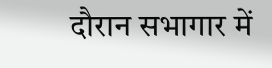दौरान सभागार में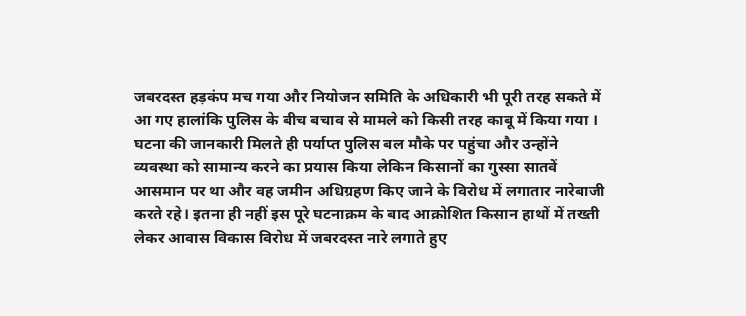जबरदस्त हड़कंप मच गया और नियोजन समिति के अधिकारी भी पूरी तरह सकते में आ गए हालांकि पुलिस के बीच बचाव से मामले को किसी तरह काबू में किया गया ।
घटना की जानकारी मिलते ही पर्याप्त पुलिस बल मौके पर पहुंचा और उन्होंने व्यवस्था को सामान्य करने का प्रयास किया लेकिन किसानों का गुस्सा सातवें आसमान पर था और वह जमीन अधिग्रहण किए जाने के विरोध में लगातार नारेबाजी करते रहे। इतना ही नहीं इस पूरे घटनाक्रम के बाद आक्रोशित किसान हाथों में तख्ती लेकर आवास विकास विरोध में जबरदस्त नारे लगाते हुए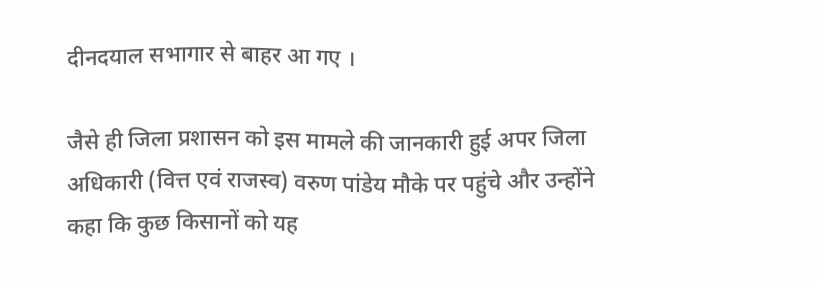दीनदयाल सभागार से बाहर आ गए ।

जैसे ही जिला प्रशासन को इस मामले की जानकारी हुई अपर जिला अधिकारी (वित्त एवं राजस्व) वरुण पांडेय मौके पर पहुंचे और उन्होंने कहा कि कुछ किसानों को यह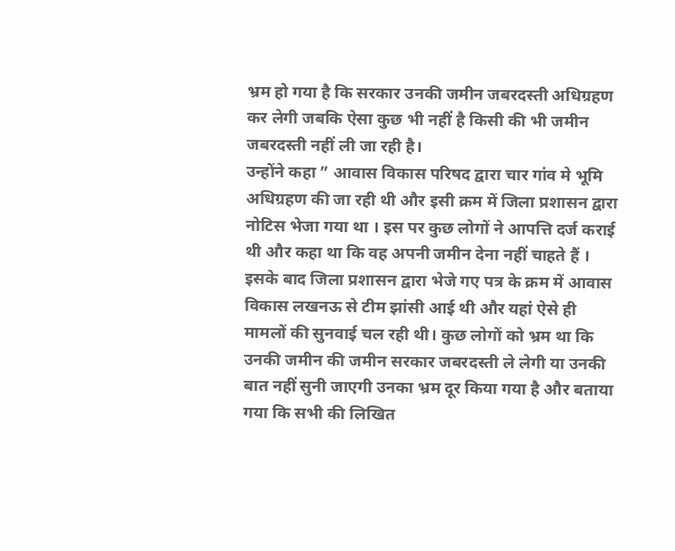भ्रम हो गया है कि सरकार उनकी जमीन जबरदस्ती अधिग्रहण कर लेगी जबकि ऐसा कुछ भी नहीं है किसी की भी जमीन जबरदस्ती नहीं ली जा रही है।
उन्होंने कहा ” आवास विकास परिषद द्वारा चार गांव मे भूमि अधिग्रहण की जा रही थी और इसी क्रम में जिला प्रशासन द्वारा नोटिस भेजा गया था । इस पर कुछ लोगों ने आपत्ति दर्ज कराई थी और कहा था कि वह अपनी जमीन देना नहीं चाहते हैं । इसके बाद जिला प्रशासन द्वारा भेजे गए पत्र के क्रम में आवास विकास लखनऊ से टीम झांसी आई थी और यहां ऐसे ही मामलों की सुनवाई चल रही थी। कुछ लोगों को भ्रम था कि उनकी जमीन की जमीन सरकार जबरदस्ती ले लेगी या उनकी बात नहीं सुनी जाएगी उनका भ्रम दूर किया गया है और बताया गया कि सभी की लिखित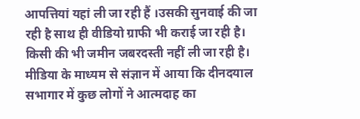आपत्तियां यहां ली जा रही हैं ।उसकी सुनवाई की जा रही है साथ ही वीडियो ग्राफी भी कराई जा रही है। किसी की भी जमीन जबरदस्ती नहीं ली जा रही है। मीडिया के माध्यम से संज्ञान में आया कि दीनदयाल सभागार में कुछ लोगों ने आत्मदाह का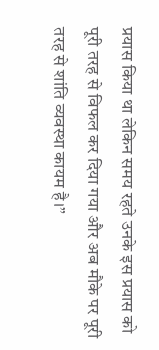प्रयास किया था लेकिन समय रहते उनके इस प्रयास को पूरी तरह से विफल कर दिया गया और अब मौके पर पूरी तरह से शांति व्यवस्था कायम है।”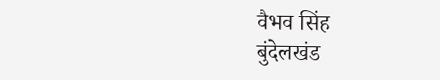वैभव सिंह
बुंदेलखंड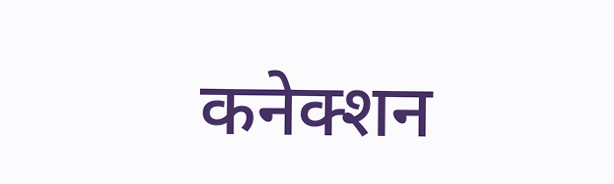कनेक्शन